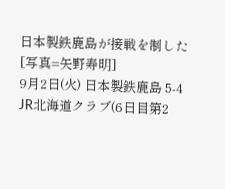日本製鉄鹿島が接戦を制した[写真=矢野寿明]
9月2日(火) 日本製鉄鹿島 5-4 JR北海道クラブ(6日目第2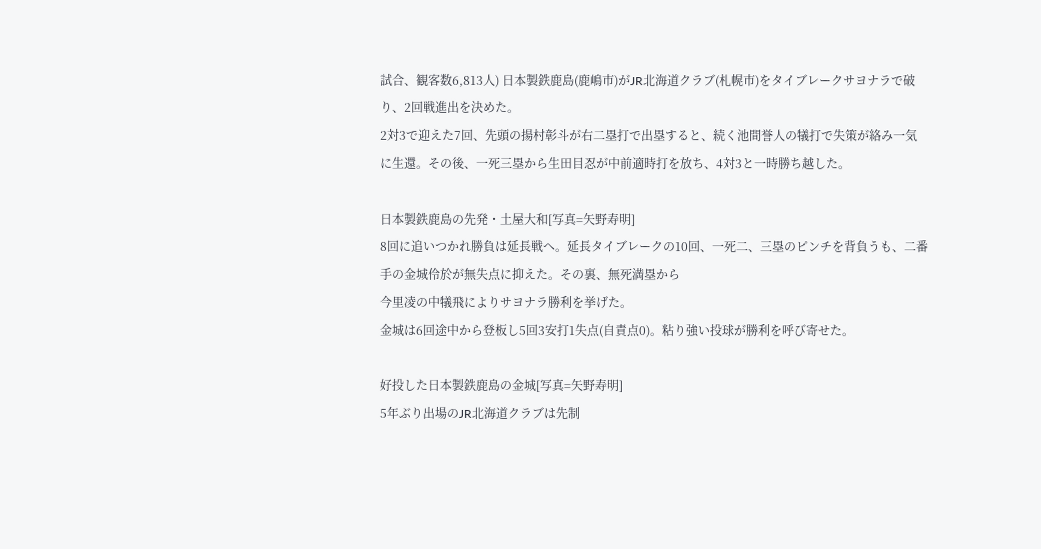試合、観客数6,813人) 日本製鉄鹿島(鹿嶋市)がJR北海道クラブ(札幌市)をタイブレークサヨナラで破り、2回戦進出を決めた。
2対3で迎えた7回、先頭の揚村彰斗が右二塁打で出塁すると、続く池間誉人の犠打で失策が絡み一気に生還。その後、一死三塁から生田目忍が中前適時打を放ち、4対3と一時勝ち越した。

日本製鉄鹿島の先発・土屋大和[写真=矢野寿明]
8回に追いつかれ勝負は延長戦へ。延長タイブレークの10回、一死二、三塁のピンチを背負うも、二番手の金城伶於が無失点に抑えた。その裏、無死満塁から
今里凌の中犠飛によりサヨナラ勝利を挙げた。
金城は6回途中から登板し5回3安打1失点(自責点0)。粘り強い投球が勝利を呼び寄せた。

好投した日本製鉄鹿島の金城[写真=矢野寿明]
5年ぶり出場のJR北海道クラブは先制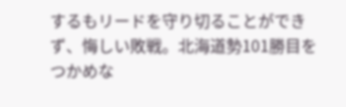するもリードを守り切ることができず、悔しい敗戦。北海道勢101勝目をつかめな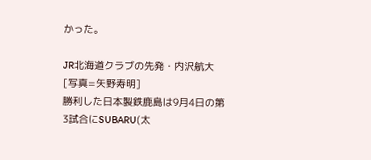かった。

JR北海道クラブの先発・内沢航大[写真=矢野寿明]
勝利した日本製鉄鹿島は9月4日の第3試合にSUBARU(太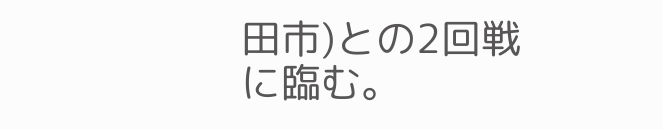田市)との2回戦に臨む。